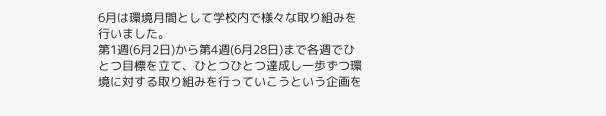6月は環境月間として学校内で様々な取り組みを行いました。
第1週(6月2日)から第4週(6月28日)まで各週でひとつ目標を立て、ひとつひとつ達成し一歩ずつ環境に対する取り組みを行っていこうという企画を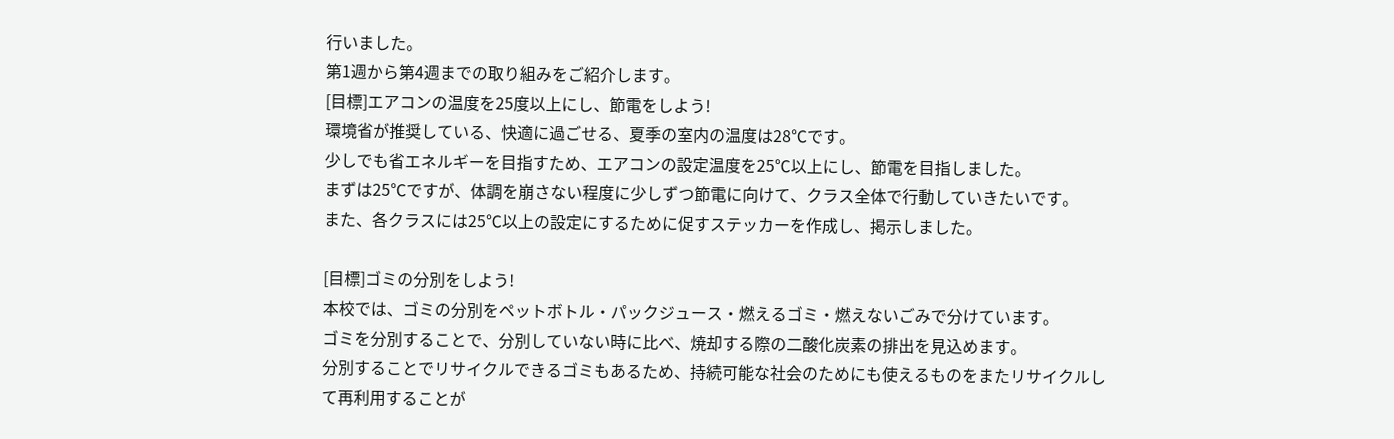行いました。
第1週から第4週までの取り組みをご紹介します。
[目標]エアコンの温度を25度以上にし、節電をしよう!
環境省が推奨している、快適に過ごせる、夏季の室内の温度は28℃です。
少しでも省エネルギーを目指すため、エアコンの設定温度を25℃以上にし、節電を目指しました。
まずは25℃ですが、体調を崩さない程度に少しずつ節電に向けて、クラス全体で行動していきたいです。
また、各クラスには25℃以上の設定にするために促すステッカーを作成し、掲示しました。

[目標]ゴミの分別をしよう!
本校では、ゴミの分別をペットボトル・パックジュース・燃えるゴミ・燃えないごみで分けています。
ゴミを分別することで、分別していない時に比べ、焼却する際の二酸化炭素の排出を見込めます。
分別することでリサイクルできるゴミもあるため、持続可能な社会のためにも使えるものをまたリサイクルして再利用することが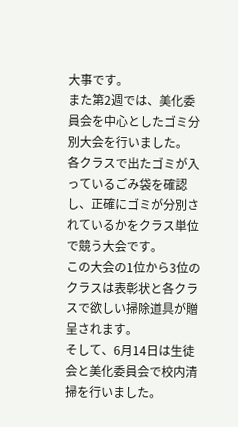大事です。
また第2週では、美化委員会を中心としたゴミ分別大会を行いました。
各クラスで出たゴミが入っているごみ袋を確認し、正確にゴミが分別されているかをクラス単位で競う大会です。
この大会の1位から3位のクラスは表彰状と各クラスで欲しい掃除道具が贈呈されます。
そして、6月14日は生徒会と美化委員会で校内清掃を行いました。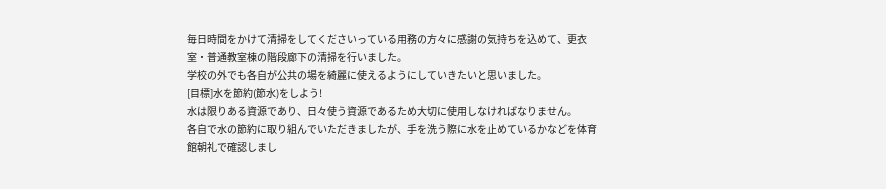毎日時間をかけて清掃をしてくださいっている用務の方々に感謝の気持ちを込めて、更衣室・普通教室棟の階段廊下の清掃を行いました。
学校の外でも各自が公共の場を綺麗に使えるようにしていきたいと思いました。
[目標]水を節約(節水)をしよう!
水は限りある資源であり、日々使う資源であるため大切に使用しなければなりません。
各自で水の節約に取り組んでいただきましたが、手を洗う際に水を止めているかなどを体育館朝礼で確認しまし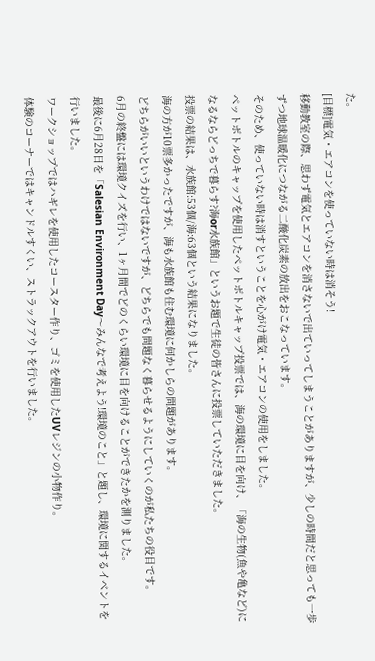た。
[目標]電気・エアコンを使っていない時は消そう!
移動教室の際、思わず電気とエアコンを消さないで出ていってしまうことがありますが、少しの時間だと思っても一歩ずつ地球温暖化につながる二酸化炭素の放出をおこなっています。
そのため、使っていない時は消すということを心がけ電気・エアコンの使用をしました。
ペットボトルのキャップを使用したペットボトルキャップ投票では、海の環境に目を向け、「海の生物(魚や亀など)になるならどっちで暮らす?海or水族館」というお題で生徒の皆さんに投票していただきました。
投票の結果は、水族館:53個/海:63個という結果になりました。
海の方が10票多かったですが、海も水族館も住む環境に何かしらの問題があります。
どちらがいいというわけではないですが、どちらでも問題なく暮らせるようにしていくのが私たちの役目です。
6月の終盤には環境クイズを行い、1ヶ月間でどのくらい環境に目を向けることができたかを測りました。
最後に6月28日を「Salesian Environment Day〜みんなで考えよう!環境のこと」と題し、環境に関するイベントを行いました。
ワークショップではハギレを使用したコースター作り、ゴミを使用したUVレジンの小物作り。
体験のコーナーではキャンドルすくい、ストラックアウトを行いました。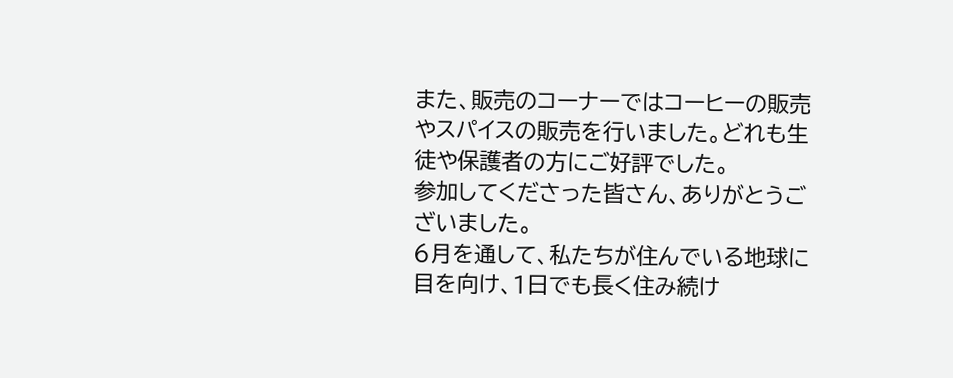また、販売のコーナーではコーヒーの販売やスパイスの販売を行いました。どれも生徒や保護者の方にご好評でした。
参加してくださった皆さん、ありがとうございました。
6月を通して、私たちが住んでいる地球に目を向け、1日でも長く住み続け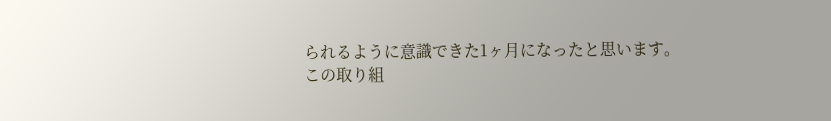られるように意識できた1ヶ月になったと思います。
この取り組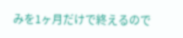みを1ヶ月だけで終えるので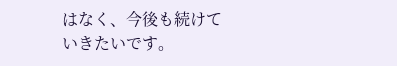はなく、今後も続けていきたいです。